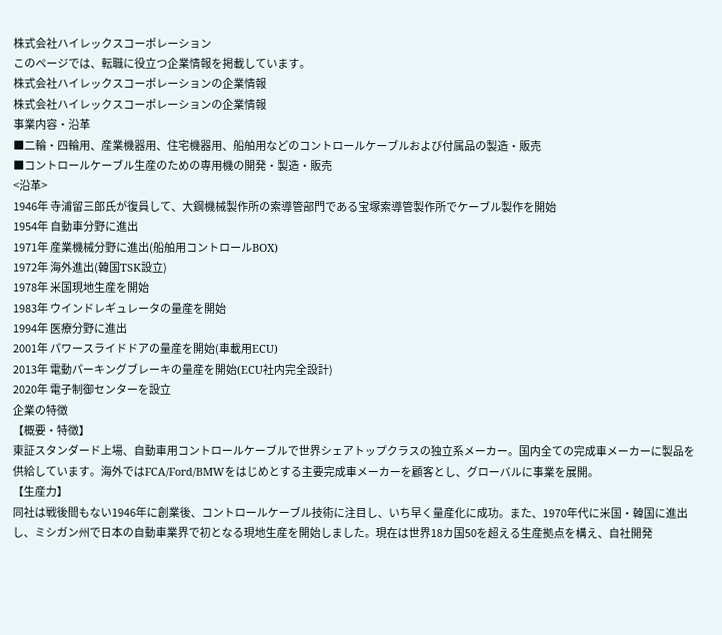株式会社ハイレックスコーポレーション
このページでは、転職に役立つ企業情報を掲載しています。
株式会社ハイレックスコーポレーションの企業情報
株式会社ハイレックスコーポレーションの企業情報
事業内容・沿革
■二輪・四輪用、産業機器用、住宅機器用、船舶用などのコントロールケーブルおよび付属品の製造・販売
■コントロールケーブル生産のための専用機の開発・製造・販売
<沿革>
1946年 寺浦留三郎氏が復員して、大鋼機械製作所の索導管部門である宝塚索導管製作所でケーブル製作を開始
1954年 自動車分野に進出
1971年 産業機械分野に進出(船舶用コントロールBOX)
1972年 海外進出(韓国TSK設立)
1978年 米国現地生産を開始
1983年 ウインドレギュレータの量産を開始
1994年 医療分野に進出
2001年 パワースライドドアの量産を開始(車載用ECU)
2013年 電動パーキングブレーキの量産を開始(ECU社内完全設計)
2020年 電子制御センターを設立
企業の特徴
【概要・特徴】
東証スタンダード上場、自動車用コントロールケーブルで世界シェアトップクラスの独立系メーカー。国内全ての完成車メーカーに製品を供給しています。海外ではFCA/Ford/BMWをはじめとする主要完成車メーカーを顧客とし、グローバルに事業を展開。
【生産力】
同社は戦後間もない1946年に創業後、コントロールケーブル技術に注目し、いち早く量産化に成功。また、1970年代に米国・韓国に進出し、ミシガン州で日本の自動車業界で初となる現地生産を開始しました。現在は世界18カ国50を超える生産拠点を構え、自社開発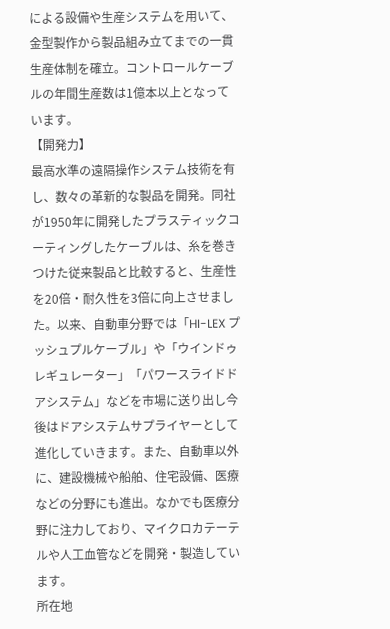による設備や生産システムを用いて、金型製作から製品組み立てまでの一貫生産体制を確立。コントロールケーブルの年間生産数は1億本以上となっています。
【開発力】
最高水準の遠隔操作システム技術を有し、数々の革新的な製品を開発。同社が1950年に開発したプラスティックコーティングしたケーブルは、糸を巻きつけた従来製品と比較すると、生産性を20倍・耐久性を3倍に向上させました。以来、自動車分野では「HI-LEX プッシュプルケーブル」や「ウインドゥレギュレーター」「パワースライドドアシステム」などを市場に送り出し今後はドアシステムサプライヤーとして進化していきます。また、自動車以外に、建設機械や船舶、住宅設備、医療などの分野にも進出。なかでも医療分野に注力しており、マイクロカテーテルや人工血管などを開発・製造しています。
所在地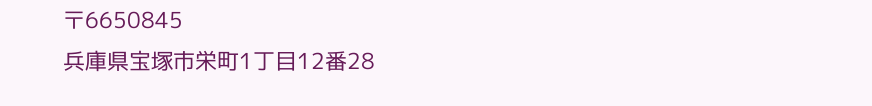〒6650845
兵庫県宝塚市栄町1丁目12番28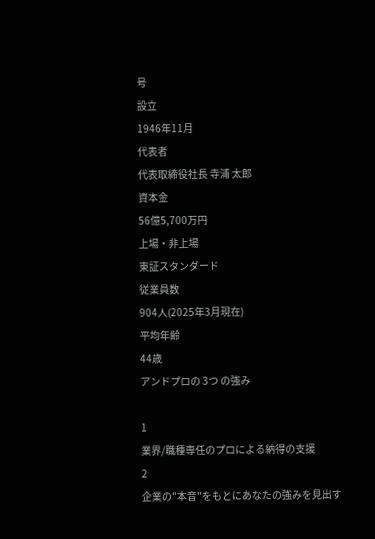号
設立
1946年11月
代表者
代表取締役社長 寺浦 太郎
資本金
56億5,700万円
上場・非上場
東証スタンダード
従業員数
904人(2025年3月現在)
平均年齢
44歳
アンドプロの 3つ の強み

1
業界/職種専任のプロによる納得の支援
2
企業の"本音"をもとにあなたの強みを見出す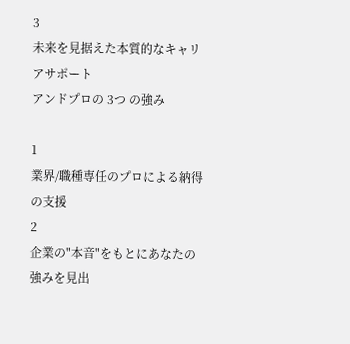3
未来を見据えた本質的なキャリアサポート
アンドプロの 3つ の強み

1
業界/職種専任のプロによる納得の支援
2
企業の"本音"をもとにあなたの強みを見出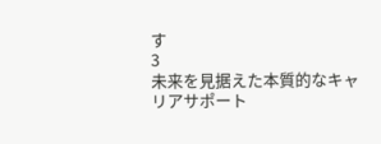す
3
未来を見据えた本質的なキャリアサポート